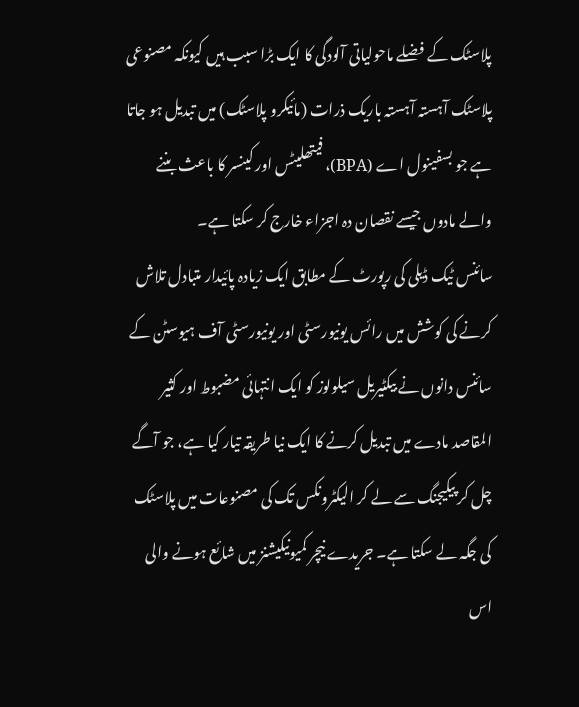پلاسٹک کے فضلے ماحولیاتی آلودگی کا ایک بڑا سبب ہیں کیونکہ مصنوعی پلاسٹک آہستہ آہستہ باریک ذرات (مائیکرو پلاسٹک) میں تبدیل ہو جاتا ہے جو بسفینول اے (BPA)، فیتھلیٹس اور کینسر کا باعث بننے والے مادوں جیسے نقصان دہ اجزاء خارج کر سکتا ہے۔
سائنس ٹیک ڈیلی کی رپورٹ کے مطابق ایک زیادہ پائیدار متبادل تلاش کرنے کی کوشش میں رائس یونیورسٹی اور یونیورسٹی آف ہیوسٹن کے سائنس دانوں نے بیکٹیریل سیلولوز کو ایک انتہائی مضبوط اور کثیر المقاصد مادے میں تبدیل کرنے کا ایک نیا طریقہ تیار کیا ہے، جو آگے چل کر پیکیجنگ سے لے کر الیکٹرونکس تک کی مصنوعات میں پلاسٹک کی جگہ لے سکتا ہے۔ جریدے نیچر کمیونیکیشنز میں شائع ہونے والی اس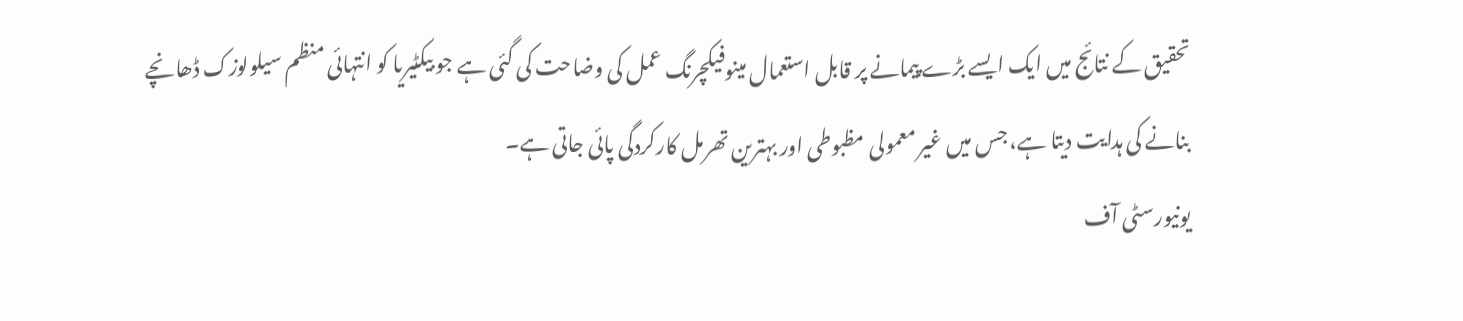تحقیق کے نتائج میں ایک ایسے بڑے پیمانے پر قابل استعمال مینوفیکچرنگ عمل کی وضاحت کی گئی ہے جو بیکٹیریا کو انتہائی منظم سیلولوزک ڈھانچے بنانے کی ہدایت دیتا ہے، جس میں غیر معمولی مظبوطی اور بہترین تھرمل کارکردگی پائی جاتی ہے۔
یونیورسٹی آف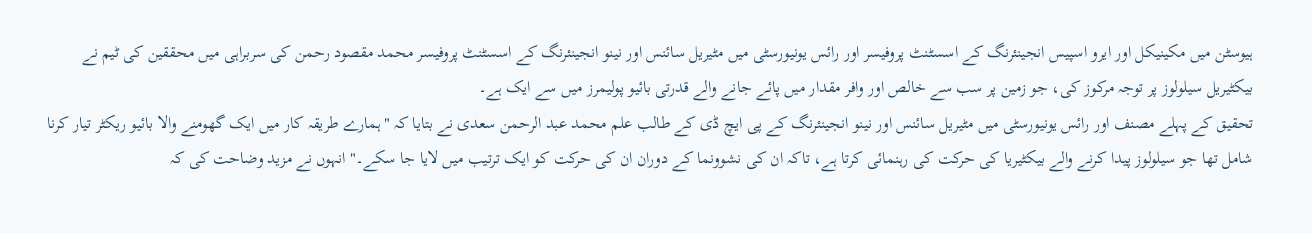ہیوسٹن میں مکینیکل اور ایرو اسپیس انجینئرنگ کے اسسٹنٹ پروفیسر اور رائس یونیورسٹی میں مٹیریل سائنس اور نینو انجینئرنگ کے اسسٹنٹ پروفیسر محمد مقصود رحمن کی سربراہی میں محققین کی ٹیم نے بیکٹیریل سیلولوز پر توجہ مرکوز کی، جو زمین پر سب سے خالص اور وافر مقدار میں پائے جانے والے قدرتی بائیو پولیمرز میں سے ایک ہے۔
تحقیق کے پہلے مصنف اور رائس یونیورسٹی میں مٹیریل سائنس اور نینو انجینئرنگ کے پی ایچ ڈی کے طالب علم محمد عبد الرحمن سعدی نے بتایا کہ "ہمارے طریقہ کار میں ایک گھومنے والا بائیو ریکٹر تیار کرنا شامل تھا جو سیلولوز پیدا کرنے والے بیکٹیریا کی حرکت کی رہنمائی کرتا ہے، تاکہ ان کی نشوونما کے دوران ان کی حرکت کو ایک ترتیب میں لایا جا سکے۔" انہوں نے مزید وضاحت کی کہ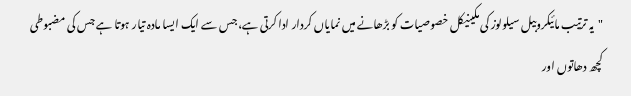"یہ ترتیب مائیکروبیل سیلولوز کی مکینیکل خصوصیات کو بڑھانے میں نمایاں کردار ادا کرتی ہے، جس سے ایک ایسا مادہ تیار ہوتا ہے جس کی مضبوطی کچھ دھاتوں اور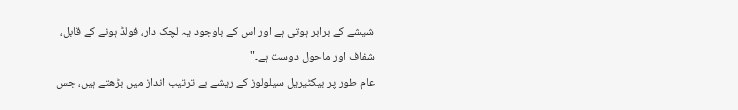شیشے کے برابر ہوتی ہے اور اس کے باوجود یہ لچک دار، فولڈ ہونے کے قابل، شفاف اور ماحول دوست ہے۔"
عام طور پر بیکٹیریل سیلولوز کے ریشے بے ترتیب انداز میں بڑھتے ہیں، جس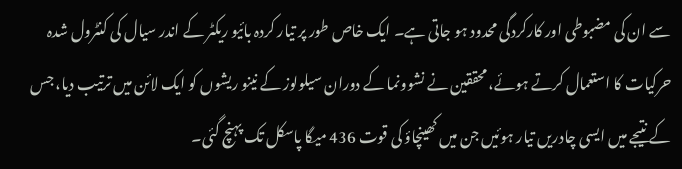سے ان کی مضبوطی اور کارکردگی محدود ہو جاتی ہے۔ ایک خاص طور پر تیار کردہ بائیو ریکٹر کے اندر سیال کی کنٹرول شدہ حرکیات کا استعمال کرتے ہوئے، محققین نے نشوونما کے دوران سیلولوز کے نینو ریشوں کو ایک لائن میں ترتیب دیا، جس کے نتیجے میں ایسی چادریں تیار ہوئیں جن میں کھینچاؤ کی قوت 436 میگا پاسکل تک پہنچ گئی۔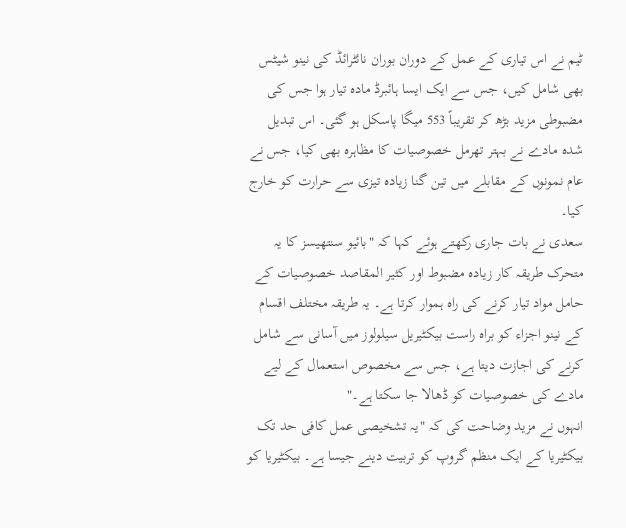ٹیم نے اس تیاری کے عمل کے دوران بوران نائٹرائڈ کی نینو شیٹس بھی شامل کیں، جس سے ایک ایسا ہائبرڈ مادہ تیار ہوا جس کی مضبوطی مزید بڑھ کر تقریباً 553 میگا پاسکل ہو گئی۔ اس تبدیل شدہ مادے نے بہتر تھرمل خصوصیات کا مظاہرہ بھی کیا، جس نے عام نمونوں کے مقابلے میں تین گنا زیادہ تیزی سے حرارت کو خارج کیا۔
سعدی نے بات جاری رکھتے ہوئے کہا کہ "بائیو سنتھیسز کا یہ متحرک طریقہ کار زیادہ مضبوط اور کثیر المقاصد خصوصیات کے حامل مواد تیار کرنے کی راہ ہموار کرتا ہے۔ یہ طریقہ مختلف اقسام کے نینو اجزاء کو براہ راست بیکٹیریل سیلولوز میں آسانی سے شامل کرنے کی اجازت دیتا ہے، جس سے مخصوص استعمال کے لیے مادے کی خصوصیات کو ڈھالا جا سکتا ہے۔"
انہوں نے مزید وضاحت کی کہ "یہ تشخیصی عمل کافی حد تک بیکٹیریا کے ایک منظم گروپ کو تربیت دینے جیسا ہے۔ بیکٹیریا کو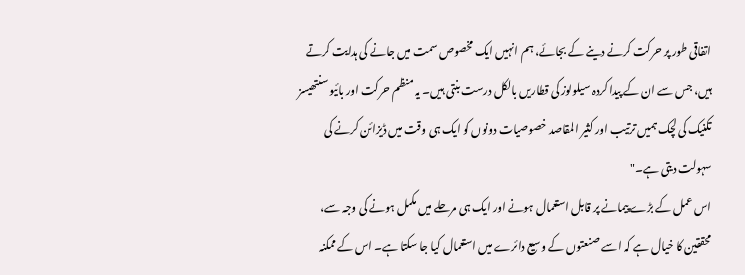اتفاقی طور پر حرکت کرنے دینے کے بجائے، ہم انہیں ایک مخصوص سمت میں جانے کی ہدایت کرتے ہیں، جس سے ان کے پیدا کردہ سیلولوز کی قطاریں بالکل درست بنتی ہیں۔ یہ منظم حرکت اور بائیو سنتھیسز تکنیک کی لچک ہمیں ترتیب اور کثیر المقاصد خصوصیات دونوں کو ایک ہی وقت میں ڈیزائن کرنے کی سہولت دیتی ہے۔"
اس عمل کے بڑے پیمانے پر قابل استعمال ہونے اور ایک ہی مرحلے میں مکمل ہونے کی وجہ سے، محققین کا خیال ہے کہ اسے صنعتوں کے وسیع دائرے میں استعمال کیا جا سکتا ہے۔ اس کے ممکنہ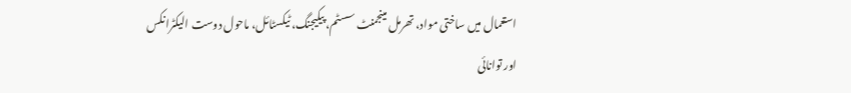استعمال میں ساختی مواد، تھرمل مینجمنٹ سسٹم، پیکیجنگ، ٹیکسٹائل، ماحول دوست الیکٹرانکس اور توانائی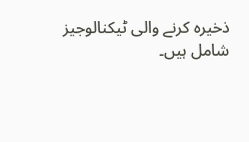ذخیرہ کرنے والی ٹیکنالوجیز شامل ہیں۔